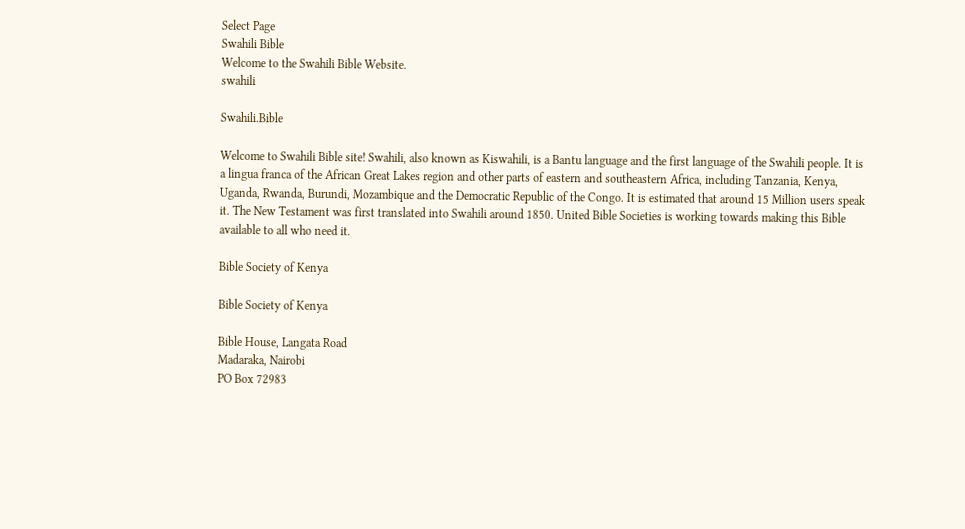Select Page
Swahili Bible
Welcome to the Swahili Bible Website.
swahili

Swahili.Bible

Welcome to Swahili Bible site! Swahili, also known as Kiswahili, is a Bantu language and the first language of the Swahili people. It is a lingua franca of the African Great Lakes region and other parts of eastern and southeastern Africa, including Tanzania, Kenya, Uganda, Rwanda, Burundi, Mozambique and the Democratic Republic of the Congo. It is estimated that around 15 Million users speak it. The New Testament was first translated into Swahili around 1850. United Bible Societies is working towards making this Bible available to all who need it.

Bible Society of Kenya

Bible Society of Kenya

Bible House, Langata Road
Madaraka, Nairobi
PO Box 72983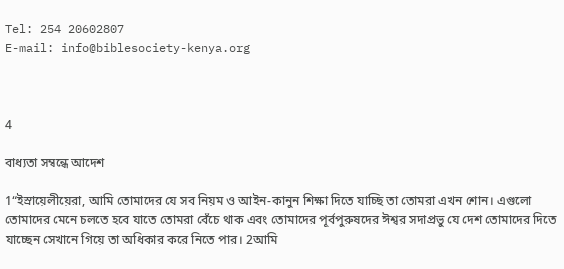Tel: 254 20602807
E-mail: info@biblesociety-kenya.org



4

বাধ্যতা সম্বন্ধে আদেশ

1“ইস্রায়েলীয়েরা, আমি তোমাদের যে সব নিয়ম ও আইন-কানুন শিক্ষা দিতে যাচ্ছি তা তোমরা এখন শোন। এগুলো তোমাদের মেনে চলতে হবে যাতে তোমরা বেঁচে থাক এবং তোমাদের পূর্বপুরুষদের ঈশ্বর সদাপ্রভু যে দেশ তোমাদের দিতে যাচ্ছেন সেখানে গিয়ে তা অধিকার করে নিতে পার। 2আমি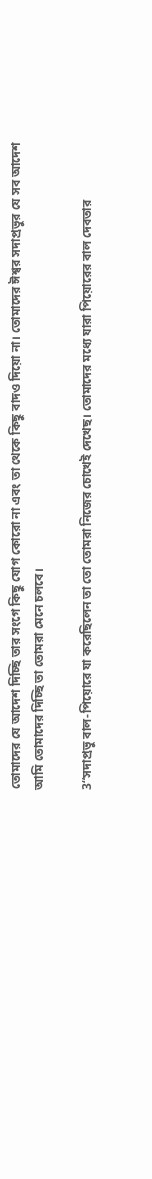তোমাদের যে আদেশ দিচ্ছি তার সংগে কিছু যোগ কোরো না এবং তা থেকে কিছু বাদও দিয়ো না। তোমাদের ঈশ্বর সদাপ্রভুর যে সব আদেশ আমি তোমাদের দিচ্ছি তা তোমরা মেনে চলবে।

3“সদাপ্রভু বাল-পিয়োরে যা করেছিলেন তা তো তোমরা নিজের চোখেই দেখেছ। তোমাদের মধ্যে যারা পিয়োরের বাল দেবতার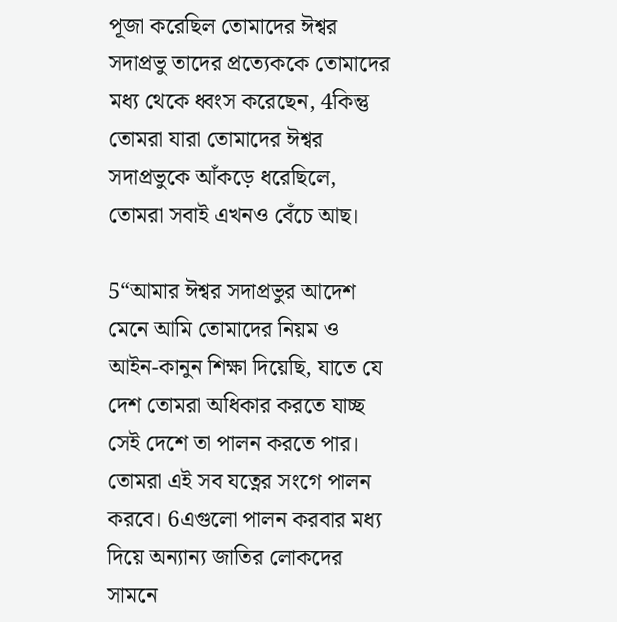পূজা করেছিল তোমাদের ঈশ্বর সদাপ্রভু তাদের প্রত্যেককে তোমাদের মধ্য থেকে ধ্বংস করেছেন, 4কিন্তু তোমরা যারা তোমাদের ঈশ্বর সদাপ্রভুকে আঁকড়ে ধরেছিলে, তোমরা সবাই এখনও বেঁচে আছ।

5“আমার ঈশ্বর সদাপ্রভুর আদেশ মেনে আমি তোমাদের নিয়ম ও আইন-কানুন শিক্ষা দিয়েছি, যাতে যে দেশ তোমরা অধিকার করতে যাচ্ছ সেই দেশে তা পালন করতে পার। তোমরা এই সব যত্নের সংগে পালন করবে। 6এগুলো পালন করবার মধ্য দিয়ে অন্যান্য জাতির লোকদের সামনে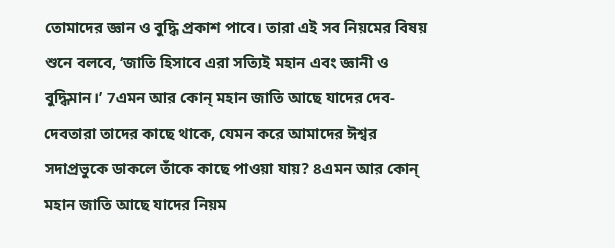তোমাদের জ্ঞান ও বুদ্ধি প্রকাশ পাবে। তারা এই সব নিয়মের বিষয় শুনে বলবে, ‘জাতি হিসাবে এরা সত্যিই মহান এবং জ্ঞানী ও বুদ্ধিমান।’ 7এমন আর কোন্‌ মহান জাতি আছে যাদের দেব-দেবতারা তাদের কাছে থাকে, যেমন করে আমাদের ঈশ্বর সদাপ্রভুকে ডাকলে তাঁকে কাছে পাওয়া যায়? 8এমন আর কোন্‌ মহান জাতি আছে যাদের নিয়ম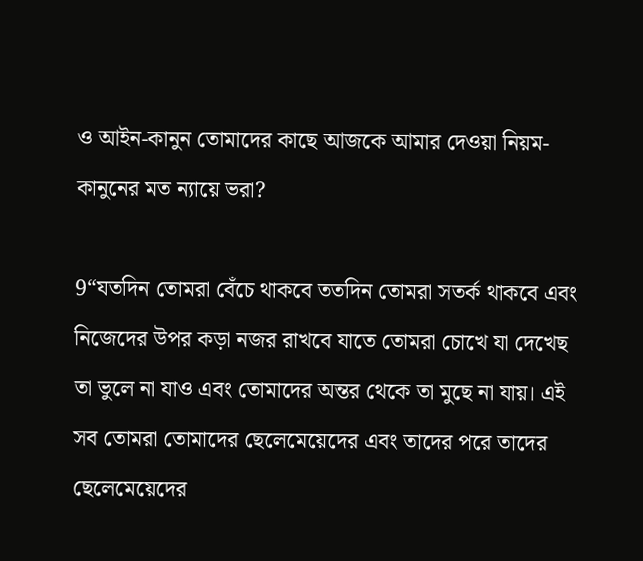ও আইন-কানুন তোমাদের কাছে আজকে আমার দেওয়া নিয়ম-কানুনের মত ন্যায়ে ভরা?

9“যতদিন তোমরা বেঁচে থাকবে ততদিন তোমরা সতর্ক থাকবে এবং নিজেদের উপর কড়া নজর রাখবে যাতে তোমরা চোখে যা দেখেছ তা ভুলে না যাও এবং তোমাদের অন্তর থেকে তা মুছে না যায়। এই সব তোমরা তোমাদের ছেলেমেয়েদের এবং তাদের পরে তাদের ছেলেমেয়েদের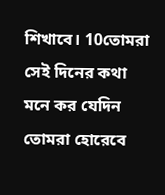শিখাবে। 10তোমরা সেই দিনের কথা মনে কর যেদিন তোমরা হোরেবে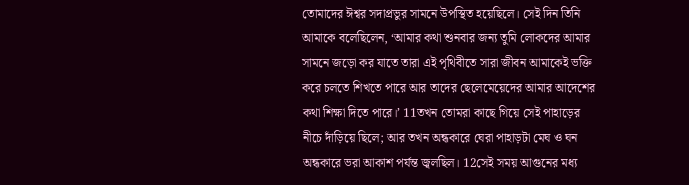তোমাদের ঈশ্বর সদাপ্রভুর সামনে উপস্থিত হয়েছিলে। সেই দিন তিনি আমাকে বলেছিলেন, ‘আমার কথা শুনবার জন্য তুমি লোকদের আমার সামনে জড়ো কর যাতে তারা এই পৃথিবীতে সারা জীবন আমাকেই ভক্তি করে চলতে শিখতে পারে আর তাদের ছেলেমেয়েদের আমার আদেশের কথা শিক্ষা দিতে পারে।’ 11তখন তোমরা কাছে গিয়ে সেই পাহাড়ের নীচে দাঁড়িয়ে ছিলে; আর তখন অন্ধকারে ঘেরা পাহাড়টা মেঘ ও ঘন অন্ধকারে ভরা আকাশ পর্যন্ত জ্বলছিল। 12সেই সময় আগুনের মধ্য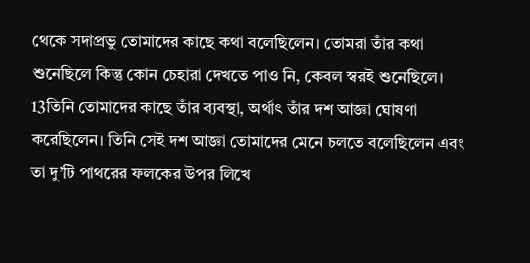থেকে সদাপ্রভু তোমাদের কাছে কথা বলেছিলেন। তোমরা তাঁর কথা শুনেছিলে কিন্তু কোন চেহারা দেখতে পাও নি, কেবল স্বরই শুনেছিলে। 13তিনি তোমাদের কাছে তাঁর ব্যবস্থা, অর্থাৎ তাঁর দশ আজ্ঞা ঘোষণা করেছিলেন। তিনি সেই দশ আজ্ঞা তোমাদের মেনে চলতে বলেছিলেন এবং তা দু’টি পাথরের ফলকের উপর লিখে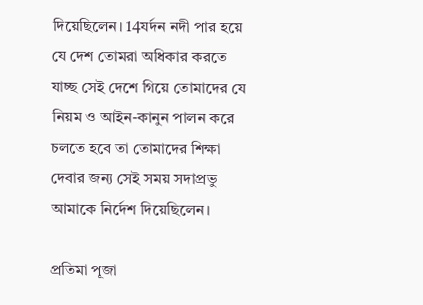দিয়েছিলেন। 14যর্দন নদী পার হয়ে যে দেশ তোমরা অধিকার করতে যাচ্ছ সেই দেশে গিয়ে তোমাদের যে নিয়ম ও আইন-কানুন পালন করে চলতে হবে তা তোমাদের শিক্ষা দেবার জন্য সেই সময় সদাপ্রভু আমাকে নির্দেশ দিয়েছিলেন।

প্রতিমা পূজা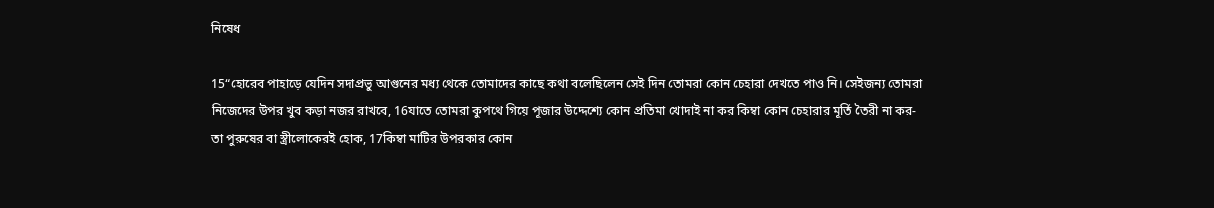নিষেধ

15“হোরেব পাহাড়ে যেদিন সদাপ্রভু আগুনের মধ্য থেকে তোমাদের কাছে কথা বলেছিলেন সেই দিন তোমরা কোন চেহারা দেখতে পাও নি। সেইজন্য তোমরা নিজেদের উপর খুব কড়া নজর রাখবে, 16যাতে তোমরা কুপথে গিয়ে পূজার উদ্দেশ্যে কোন প্রতিমা খোদাই না কর কিম্বা কোন চেহারার মূর্তি তৈরী না কর- তা পুরুষের বা স্ত্রীলোকেরই হোক, 17কিম্বা মাটির উপরকার কোন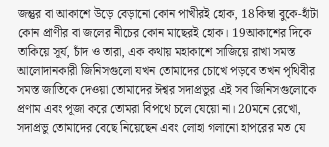জন্তুর বা আকাশে উড়ে বেড়ানো কোন পাখীরই হোক, 18কিম্বা বুকে-হাঁটা কোন প্রাণীর বা জলের নীচের কোন মাছেরই হোক। 19আকাশের দিকে তাকিয়ে সূর্য, চাঁদ ও তারা, এক কথায় মহাকাশে সাজিয়ে রাখা সমস্ত আলোদানকারী জিনিসগুলো যখন তোমাদের চোখে পড়বে তখন পৃথিবীর সমস্ত জাতিকে দেওয়া তোমাদের ঈশ্বর সদাপ্রভুর এই সব জিনিসগুলোকে প্রণাম এবং পূজা করে তোমরা বিপথে চলে যেয়ো না। 20মনে রেখো, সদাপ্রভু তোমাদের বেছে নিয়েছেন এবং লোহা গলানো হাপরের মত যে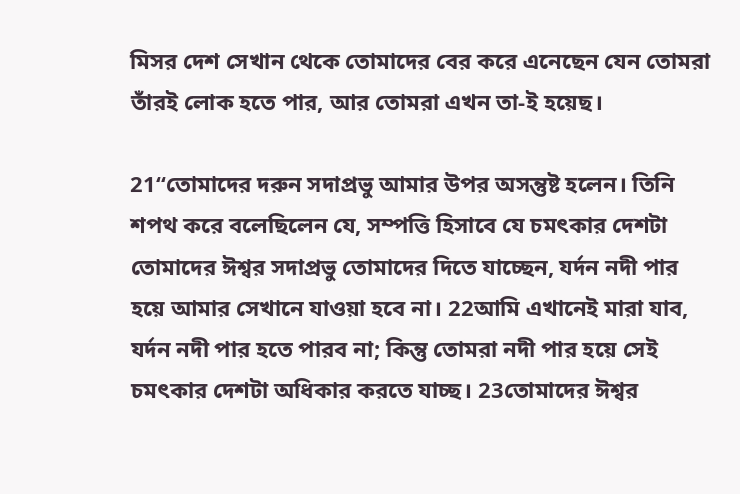মিসর দেশ সেখান থেকে তোমাদের বের করে এনেছেন যেন তোমরা তাঁরই লোক হতে পার, আর তোমরা এখন তা-ই হয়েছ।

21“তোমাদের দরুন সদাপ্রভু আমার উপর অসন্তুষ্ট হলেন। তিনি শপথ করে বলেছিলেন যে, সম্পত্তি হিসাবে যে চমৎকার দেশটা তোমাদের ঈশ্বর সদাপ্রভু তোমাদের দিতে যাচ্ছেন, যর্দন নদী পার হয়ে আমার সেখানে যাওয়া হবে না। 22আমি এখানেই মারা যাব, যর্দন নদী পার হতে পারব না; কিন্তু তোমরা নদী পার হয়ে সেই চমৎকার দেশটা অধিকার করতে যাচ্ছ। 23তোমাদের ঈশ্বর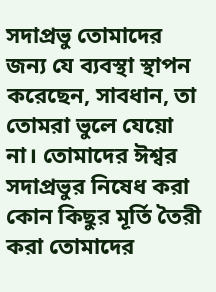সদাপ্রভু তোমাদের জন্য যে ব্যবস্থা স্থাপন করেছেন, সাবধান, তা তোমরা ভুলে যেয়ো না। তোমাদের ঈশ্বর সদাপ্রভুর নিষেধ করা কোন কিছুর মূর্তি তৈরী করা তোমাদের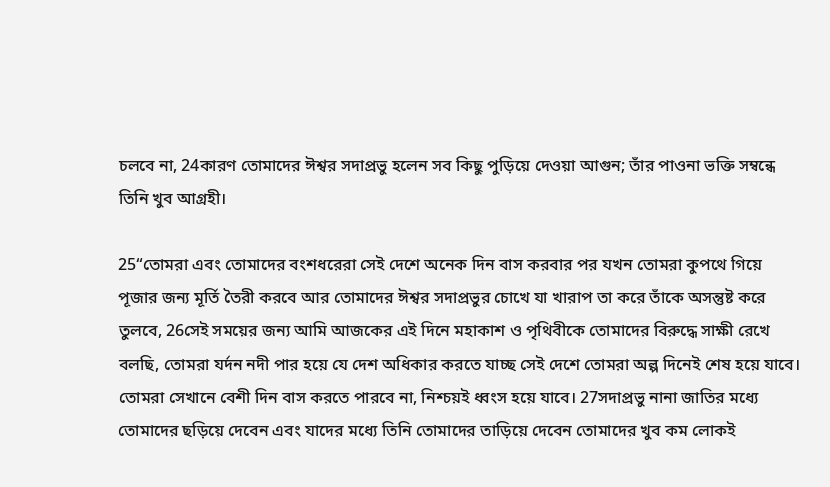চলবে না, 24কারণ তোমাদের ঈশ্বর সদাপ্রভু হলেন সব কিছু পুড়িয়ে দেওয়া আগুন; তাঁর পাওনা ভক্তি সম্বন্ধে তিনি খুব আগ্রহী।

25“তোমরা এবং তোমাদের বংশধরেরা সেই দেশে অনেক দিন বাস করবার পর যখন তোমরা কুপথে গিয়ে পূজার জন্য মূর্তি তৈরী করবে আর তোমাদের ঈশ্বর সদাপ্রভুর চোখে যা খারাপ তা করে তাঁকে অসন্তুষ্ট করে তুলবে, 26সেই সময়ের জন্য আমি আজকের এই দিনে মহাকাশ ও পৃথিবীকে তোমাদের বিরুদ্ধে সাক্ষী রেখে বলছি, তোমরা যর্দন নদী পার হয়ে যে দেশ অধিকার করতে যাচ্ছ সেই দেশে তোমরা অল্প দিনেই শেষ হয়ে যাবে। তোমরা সেখানে বেশী দিন বাস করতে পারবে না, নিশ্চয়ই ধ্বংস হয়ে যাবে। 27সদাপ্রভু নানা জাতির মধ্যে তোমাদের ছড়িয়ে দেবেন এবং যাদের মধ্যে তিনি তোমাদের তাড়িয়ে দেবেন তোমাদের খুব কম লোকই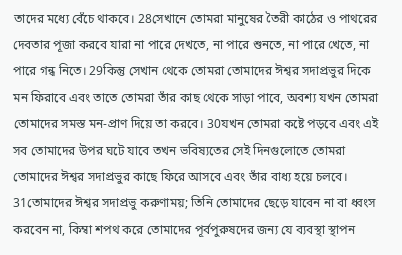তাদের মধ্যে বেঁচে থাকবে। 28সেখানে তোমরা মানুষের তৈরী কাঠের ও পাথরের দেবতার পূজা করবে যারা না পারে দেখতে, না পারে শুনতে, না পারে খেতে, না পারে গন্ধ নিতে। 29কিন্তু সেখান থেকে তোমরা তোমাদের ঈশ্বর সদাপ্রভুর দিকে মন ফিরাবে এবং তাতে তোমরা তাঁর কাছ থেকে সাড়া পাবে, অবশ্য যখন তোমরা তোমাদের সমস্ত মন-প্রাণ দিয়ে তা করবে। 30যখন তোমরা কষ্টে পড়বে এবং এই সব তোমাদের উপর ঘটে যাবে তখন ভবিষ্যতের সেই দিনগুলোতে তোমরা তোমাদের ঈশ্বর সদাপ্রভুর কাছে ফিরে আসবে এবং তাঁর বাধ্য হয়ে চলবে। 31তোমাদের ঈশ্বর সদাপ্রভু করুণাময়; তিনি তোমাদের ছেড়ে যাবেন না বা ধ্বংস করবেন না, কিম্বা শপথ করে তোমাদের পূর্বপুরুষদের জন্য যে ব্যবস্থা স্থাপন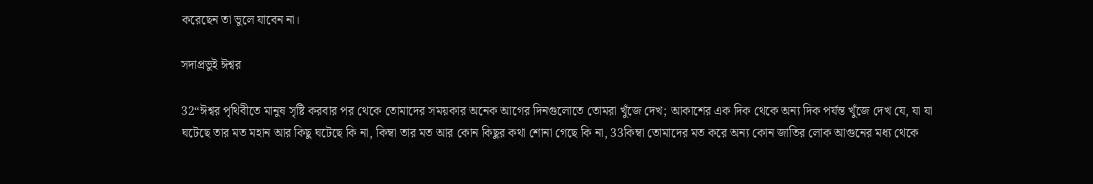করেছেন তা ভুলে যাবেন না।

সদাপ্রভুই ঈশ্বর

32“ঈশ্বর পৃথিবীতে মানুষ সৃষ্টি করবার পর থেকে তোমাদের সময়কার অনেক আগের দিনগুলোতে তোমরা খুঁজে দেখ; আকাশের এক দিক থেকে অন্য দিক পর্যন্ত খুঁজে দেখ যে, যা যা ঘটেছে তার মত মহান আর কিছু ঘটেছে কি না, কিম্বা তার মত আর কোন কিছুর কথা শোনা গেছে কি না, 33কিম্বা তোমাদের মত করে অন্য কোন জাতির লোক আগুনের মধ্য থেকে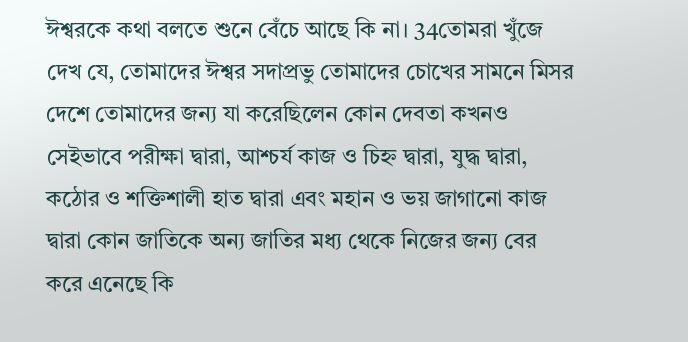ঈশ্বরকে কথা বলতে শুনে বেঁচে আছে কি না। 34তোমরা খুঁজে দেখ যে, তোমাদের ঈশ্বর সদাপ্রভু তোমাদের চোখের সামনে মিসর দেশে তোমাদের জন্য যা করেছিলেন কোন দেবতা কখনও সেইভাবে পরীক্ষা দ্বারা, আশ্চর্য কাজ ও চিহ্ন দ্বারা, যুদ্ধ দ্বারা, কঠোর ও শক্তিশালী হাত দ্বারা এবং মহান ও ভয় জাগানো কাজ দ্বারা কোন জাতিকে অন্য জাতির মধ্য থেকে নিজের জন্য বের করে এনেছে কি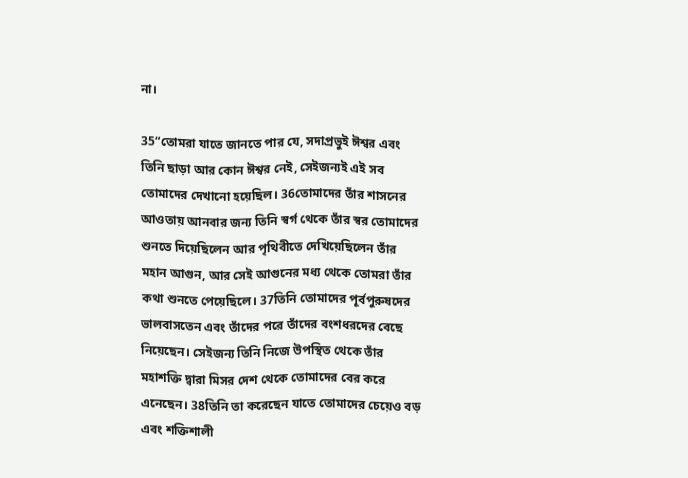না।

35“তোমরা যাতে জানতে পার যে, সদাপ্রভুই ঈশ্বর এবং তিনি ছাড়া আর কোন ঈশ্বর নেই, সেইজন্যই এই সব তোমাদের দেখানো হয়েছিল। 36তোমাদের তাঁর শাসনের আওতায় আনবার জন্য তিনি স্বর্গ থেকে তাঁর স্বর তোমাদের শুনতে দিয়েছিলেন আর পৃথিবীতে দেখিয়েছিলেন তাঁর মহান আগুন, আর সেই আগুনের মধ্য থেকে তোমরা তাঁর কথা শুনতে পেয়েছিলে। 37তিনি তোমাদের পূর্বপুরুষদের ভালবাসতেন এবং তাঁদের পরে তাঁদের বংশধরদের বেছে নিয়েছেন। সেইজন্য তিনি নিজে উপস্থিত থেকে তাঁর মহাশক্তি দ্বারা মিসর দেশ থেকে তোমাদের বের করে এনেছেন। 38তিনি তা করেছেন যাতে তোমাদের চেয়েও বড় এবং শক্তিশালী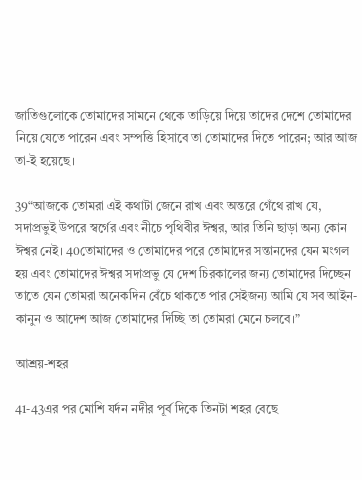জাতিগুলোকে তোমাদের সামনে থেকে তাড়িয়ে দিয়ে তাদের দেশে তোমাদের নিয়ে যেতে পারেন এবং সম্পত্তি হিসাবে তা তোমাদের দিতে পারেন; আর আজ তা-ই হয়েছে।

39“আজকে তোমরা এই কথাটা জেনে রাখ এবং অন্তরে গেঁথে রাখ যে, সদাপ্রভুই উপরে স্বর্গের এবং নীচে পৃথিবীর ঈশ্বর, আর তিনি ছাড়া অন্য কোন ঈশ্বর নেই। 40তোমাদের ও তোমাদের পরে তোমাদের সন্তানদের যেন মংগল হয় এবং তোমাদের ঈশ্বর সদাপ্রভু যে দেশ চিরকালের জন্য তোমাদের দিচ্ছেন তাতে যেন তোমরা অনেকদিন বেঁচে থাকতে পার সেইজন্য আমি যে সব আইন-কানুন ও আদেশ আজ তোমাদের দিচ্ছি তা তোমরা মেনে চলবে।”

আশ্রয়-শহর

41-43এর পর মোশি যর্দন নদীর পূর্ব দিকে তিনটা শহর বেছে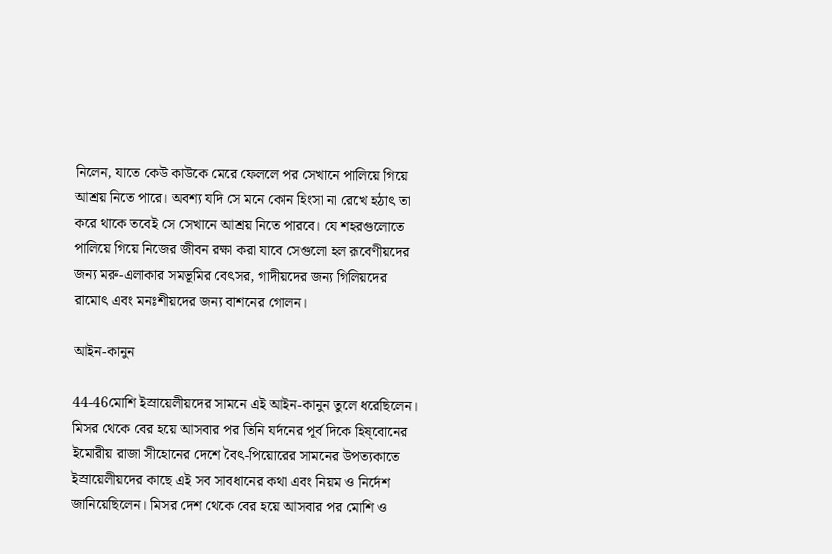নিলেন, যাতে কেউ কাউকে মেরে ফেললে পর সেখানে পালিয়ে গিয়ে আশ্রয় নিতে পারে। অবশ্য যদি সে মনে কোন হিংসা না রেখে হঠাৎ তা করে থাকে তবেই সে সেখানে আশ্রয় নিতে পারবে। যে শহরগুলোতে পালিয়ে গিয়ে নিজের জীবন রক্ষা করা যাবে সেগুলো হল রূবেণীয়দের জন্য মরু-এলাকার সমভূমির বেৎসর, গাদীয়দের জন্য গিলিয়দের রামোৎ এবং মনঃশীয়দের জন্য বাশনের গোলন।

আইন-কানুন

44-46মোশি ইস্রায়েলীয়দের সামনে এই আইন-কানুন তুলে ধরেছিলেন। মিসর থেকে বের হয়ে আসবার পর তিনি যর্দনের পূর্ব দিকে হিষ্‌বোনের ইমোরীয় রাজা সীহোনের দেশে বৈৎ-পিয়োরের সামনের উপত্যকাতে ইস্রায়েলীয়দের কাছে এই সব সাবধানের কথা এবং নিয়ম ও নির্দেশ জানিয়েছিলেন। মিসর দেশ থেকে বের হয়ে আসবার পর মোশি ও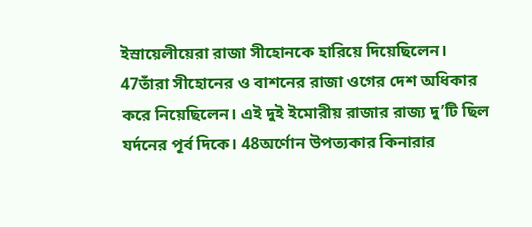ইস্রায়েলীয়েরা রাজা সীহোনকে হারিয়ে দিয়েছিলেন। 47তাঁরা সীহোনের ও বাশনের রাজা ওগের দেশ অধিকার করে নিয়েছিলেন। এই দুই ইমোরীয় রাজার রাজ্য দু’টি ছিল যর্দনের পূর্ব দিকে। 48অর্ণোন উপত্যকার কিনারার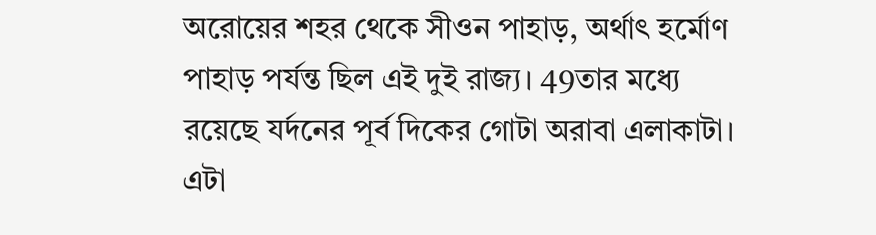অরোয়ের শহর থেকে সীওন পাহাড়, অর্থাৎ হর্মোণ পাহাড় পর্যন্ত ছিল এই দুই রাজ্য। 49তার মধ্যে রয়েছে যর্দনের পূর্ব দিকের গোটা অরাবা এলাকাটা। এটা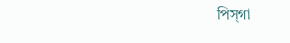পিস্‌গা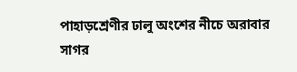পাহাড়শ্রেণীর ঢালু অংশের নীচে অরাবার সাগর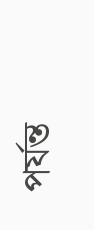পর্যন্ত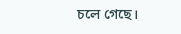চলে গেছে।